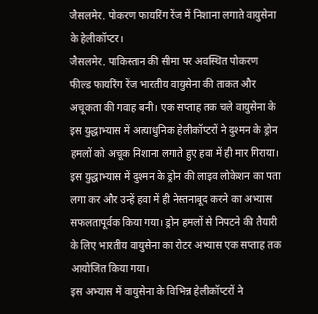जैसलमेर. पोकरण फायरिंग रेंज में निशाना लगाते वायुसेना के हेलीकॉप्टर।
जैसलमेर. पाकिस्तान की सीमा पर अवस्थित पोकरण फील्ड फायरिंग रेंज भारतीय वायुसेना की ताकत और अचूकता की गवाह बनी। एक सप्ताह तक चले वायुसेना के इस युद्धाभ्यास में अत्याधुनिक हेलीकॉप्टरों ने दुश्मन के ड्रोन हमलों को अचूक निशाना लगाते हुए हवा में ही मार गिराया। इस युद्धाभ्यास में दुश्मन के ड्रोन की लाइव लोकेशन का पता लगा कर और उन्हें हवा में ही नेस्तनाबूद करने का अभ्यास सफलतापूर्वक किया गया। ड्रोन हमलों से निपटने की तैयारी के लिए भारतीय वायुसेना का रोटर अभ्यास एक सप्ताह तक आयोजित किया गया।
इस अभ्यास में वायुसेना के विभिन्न हेलीकॉप्टरों ने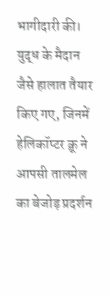भागीदारी की। युद्ध के मैदान जैसे हालात तैयार किए गए, जिनमें हेलिकॉप्टर क्रू ने आपसी तालमेल का बेजोड़ प्रदर्शन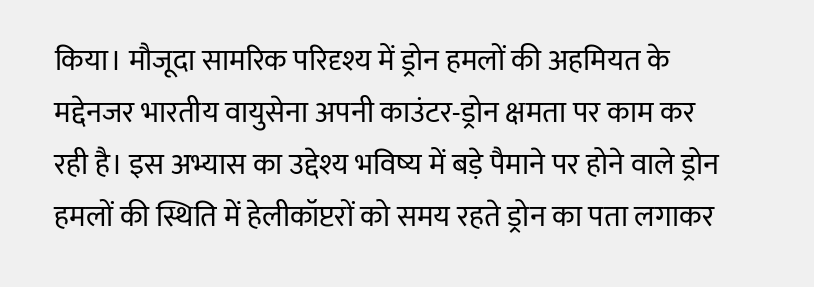किया। मौजूदा सामरिक परिदृश्य में ड्रोन हमलों की अहमियत के मद्देनजर भारतीय वायुसेना अपनी काउंटर-ड्रोन क्षमता पर काम कर रही है। इस अभ्यास का उद्देश्य भविष्य में बड़े पैमाने पर होने वाले ड्रोन हमलों की स्थिति में हेलीकॉप्टरों को समय रहते ड्रोन का पता लगाकर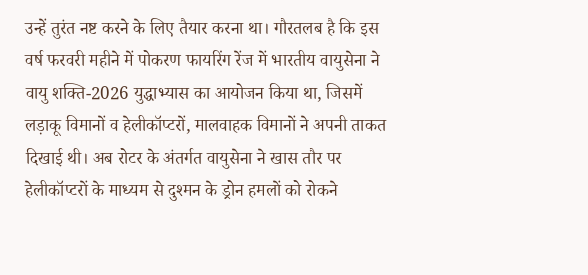उन्हें तुरंत नष्ट करने के लिए तैयार करना था। गौरतलब है कि इस वर्ष फरवरी महीने में पोकरण फायरिंग रेंज में भारतीय वायुसेना ने वायु शक्ति-2026 युद्धाभ्यास का आयोजन किया था, जिसमें लड़ाकू विमानों व हेलीकॉप्टरों, मालवाहक विमानों ने अपनी ताकत दिखाई थी। अब रोटर के अंतर्गत वायुसेना ने खास तौर पर हेलीकॉप्टरों के माध्यम से दुश्मन के ड्रोन हमलों को रोकने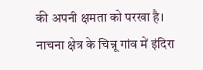की अपनी क्षमता को परखा है।
नाचना क्षेत्र के चिन्नू गांव में इंदिरा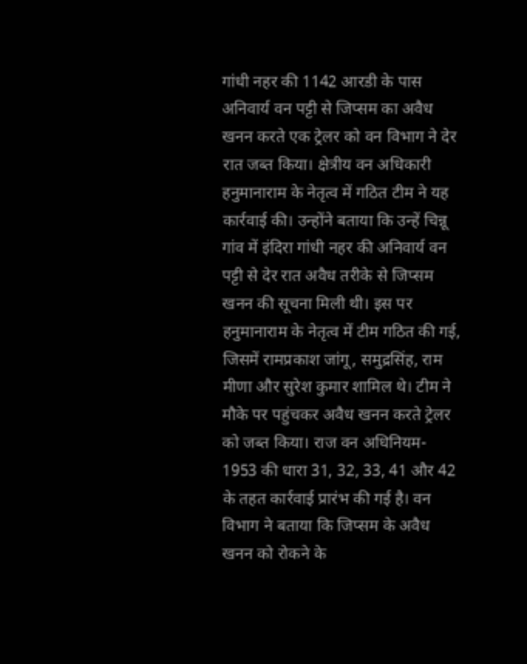गांधी नहर की 1142 आरडी के पास अनिवार्य वन पट्टी से जिप्सम का अवैध खनन करते एक ट्रेलर को वन विभाग ने देर रात जब्त किया। क्षेत्रीय वन अधिकारी हनुमानाराम के नेतृत्व में गठित टीम ने यह कार्रवाई की। उन्होंने बताया कि उन्हें चिन्नू गांव में इंदिरा गांधी नहर की अनिवार्य वन पट्टी से देर रात अवैध तरीके से जिप्सम खनन की सूचना मिली थी। इस पर हनुमानाराम के नेतृत्व में टीम गठित की गई, जिसमें रामप्रकाश जांगू, समुद्रसिंह, राम मीणा और सुरेश कुमार शामिल थे। टीम ने मौके पर पहुंचकर अवैध खनन करते ट्रेलर को जब्त किया। राज वन अधिनियम- 1953 की धारा 31, 32, 33, 41 और 42 के तहत कार्रवाई प्रारंभ की गई है। वन विभाग ने बताया कि जिप्सम के अवैध खनन को रोकने के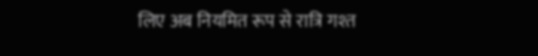लिए अब नियमित रूप से रात्रि गश्त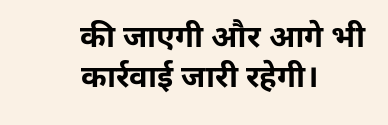की जाएगी और आगे भी कार्रवाई जारी रहेगी।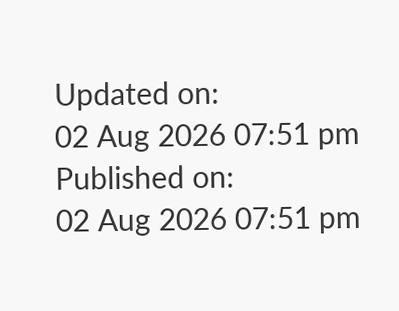Updated on:
02 Aug 2026 07:51 pm
Published on:
02 Aug 2026 07:51 pm